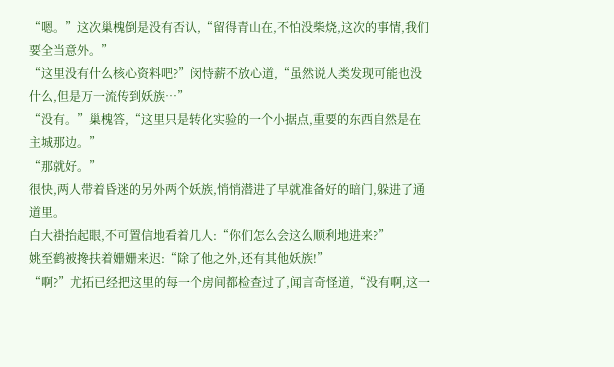“嗯。”这次巢槐倒是没有否认,“留得青山在,不怕没柴烧,这次的事情,我们要全当意外。”
“这里没有什么核心资料吧?”闵恃薪不放心道,“虽然说人类发现可能也没什么,但是万一流传到妖族…”
“没有。”巢槐答,“这里只是转化实验的一个小据点,重要的东西自然是在主城那边。”
“那就好。”
很快,两人带着昏迷的另外两个妖族,悄悄潜进了早就准备好的暗门,躲进了通道里。
白大褂抬起眼,不可置信地看着几人:“你们怎么会这么顺利地进来?”
姚至鹤被搀扶着姗姗来迟:“除了他之外,还有其他妖族!”
“啊?”尤拓已经把这里的每一个房间都检查过了,闻言奇怪道,“没有啊,这一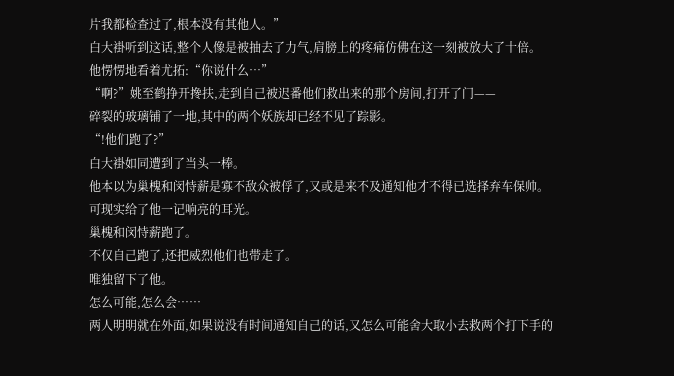片我都检查过了,根本没有其他人。”
白大褂听到这话,整个人像是被抽去了力气,肩膀上的疼痛仿佛在这一刻被放大了十倍。
他愣愣地看着尤拓:“你说什么…”
“啊?”姚至鹤挣开搀扶,走到自己被迟番他们救出来的那个房间,打开了门——
碎裂的玻璃铺了一地,其中的两个妖族却已经不见了踪影。
“!他们跑了?”
白大褂如同遭到了当头一棒。
他本以为巢槐和闵恃薪是寡不敌众被俘了,又或是来不及通知他才不得已选择弃车保帅。
可现实给了他一记响亮的耳光。
巢槐和闵恃薪跑了。
不仅自己跑了,还把威烈他们也带走了。
唯独留下了他。
怎么可能,怎么会……
两人明明就在外面,如果说没有时间通知自己的话,又怎么可能舍大取小去救两个打下手的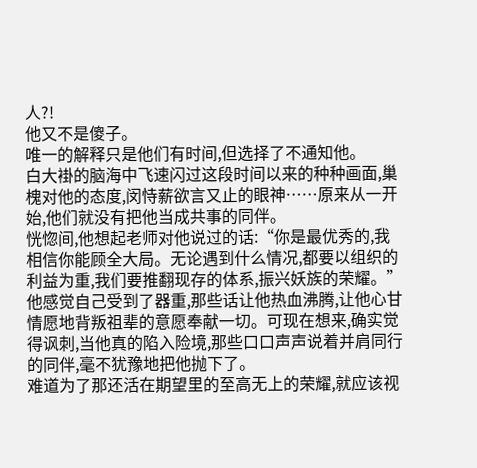人?!
他又不是傻子。
唯一的解释只是他们有时间,但选择了不通知他。
白大褂的脑海中飞速闪过这段时间以来的种种画面,巢槐对他的态度,闵恃薪欲言又止的眼神……原来从一开始,他们就没有把他当成共事的同伴。
恍惚间,他想起老师对他说过的话:“你是最优秀的,我相信你能顾全大局。无论遇到什么情况,都要以组织的利益为重,我们要推翻现存的体系,振兴妖族的荣耀。”
他感觉自己受到了器重,那些话让他热血沸腾,让他心甘情愿地背叛祖辈的意愿奉献一切。可现在想来,确实觉得讽刺,当他真的陷入险境,那些口口声声说着并肩同行的同伴,毫不犹豫地把他抛下了。
难道为了那还活在期望里的至高无上的荣耀,就应该视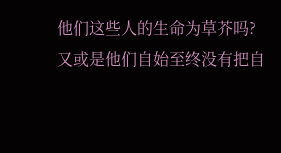他们这些人的生命为草芥吗?
又或是他们自始至终没有把自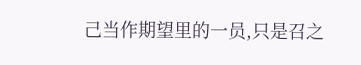己当作期望里的一员,只是召之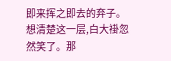即来挥之即去的弃子。
想清楚这一层,白大褂忽然笑了。那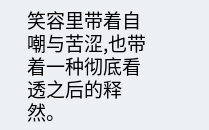笑容里带着自嘲与苦涩,也带着一种彻底看透之后的释然。